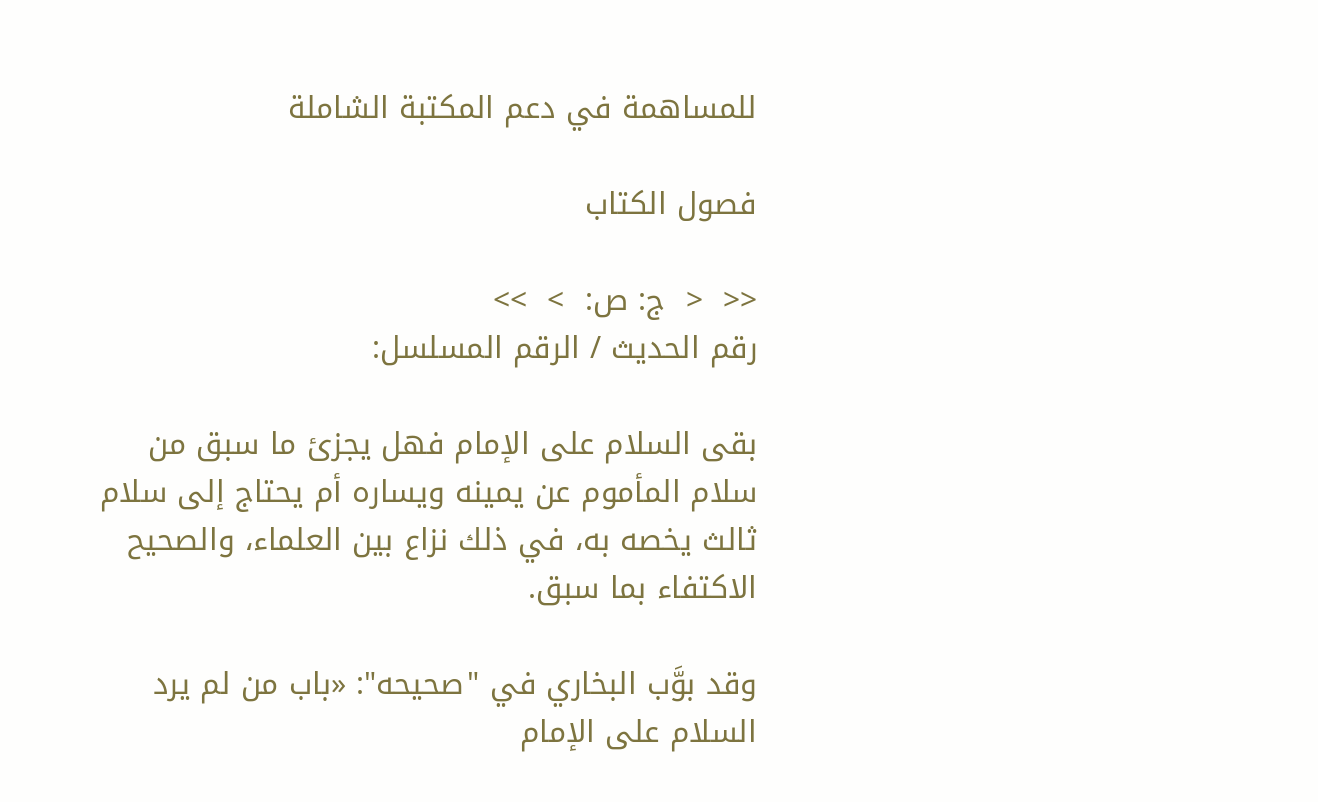للمساهمة في دعم المكتبة الشاملة

فصول الكتاب

<<  <  ج: ص:  >  >>
رقم الحديث / الرقم المسلسل:

بقى السلام على الإمام فهل يجزئ ما سبق من سلام المأموم عن يمينه ويساره أم يحتاج إلى سلام ثالث يخصه به، في ذلك نزاع بين العلماء، والصحيح الاكتفاء بما سبق.

وقد بوَّب البخاري في "صحيحه": «باب من لم يرد السلام على الإمام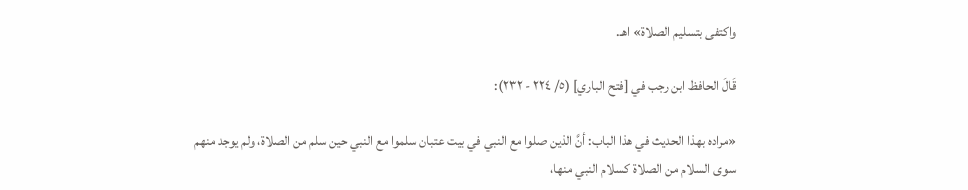واكتفى بتسليم الصلاة» اهـ.

قَالَ الحافظ ابن رجب في [فتح الباري] (٥/ ٢٢٤ - ٢٣٢):

«مراده بهذا الحديث في هذا الباب: أنَّ الذين صلوا مع النبي في بيت عتبان سلموا مع النبي حين سلم من الصلاة، ولم يوجد منهم سوى السلام من الصلاة كسلام النبي منها،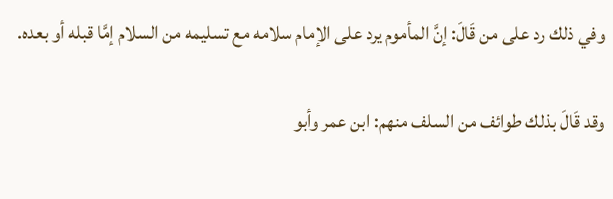وفي ذلك رد على من قَالَ: إنَّ المأموم يرد على الإمام سلامه مع تسليمه من السلام إمَّا قبله أو بعده.

وقد قَالَ بذلك طوائف من السلف منهم: ابن عمر وأبو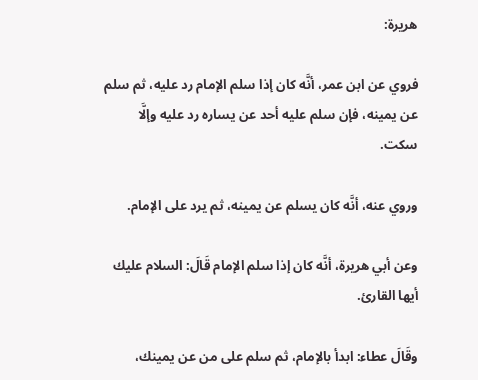هريرة:

فروي عن ابن عمر، أنَّه كان إذا سلم الإمام رد عليه، ثم سلم عن يمينه، فإن سلم عليه أحد عن يساره رد عليه وإلَّا سكت.

وروي عنه، أنَّه كان يسلم عن يمينه، ثم يرد على الإمام.

وعن أبي هريرة، أنَّه كان إذا سلم الإمام قَالَ: السلام عليك أيها القارئ.

وقَالَ عطاء: ابدأ بالإمام، ثم سلم على من عن يمينك،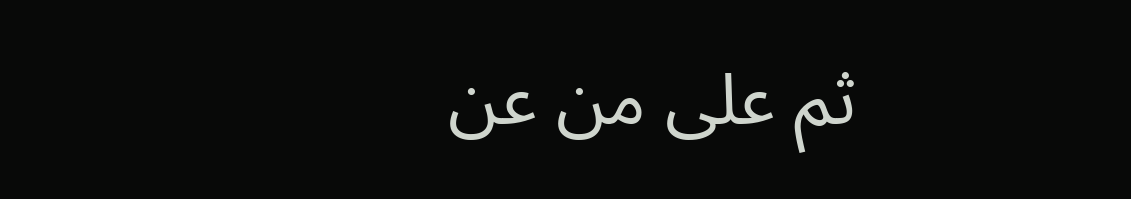ثم على من عن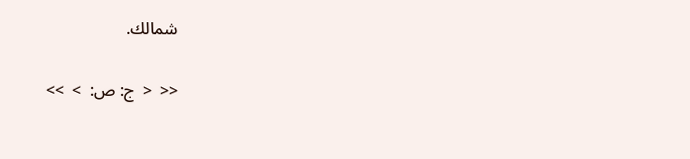شمالك.

<<  <  ج: ص:  >  >>